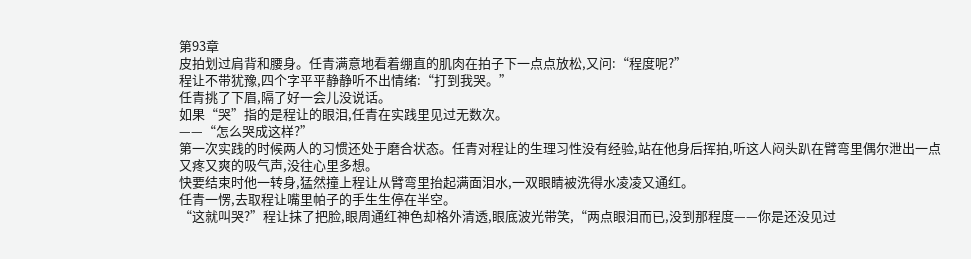第93章
皮拍划过肩背和腰身。任青满意地看着绷直的肌肉在拍子下一点点放松,又问:“程度呢?”
程让不带犹豫,四个字平平静静听不出情绪:“打到我哭。”
任青挑了下眉,隔了好一会儿没说话。
如果“哭”指的是程让的眼泪,任青在实践里见过无数次。
——“怎么哭成这样?”
第一次实践的时候两人的习惯还处于磨合状态。任青对程让的生理习性没有经验,站在他身后挥拍,听这人闷头趴在臂弯里偶尔泄出一点又疼又爽的吸气声,没往心里多想。
快要结束时他一转身,猛然撞上程让从臂弯里抬起满面泪水,一双眼睛被洗得水凌凌又通红。
任青一愣,去取程让嘴里帕子的手生生停在半空。
“这就叫哭?”程让抹了把脸,眼周通红神色却格外清透,眼底波光带笑,“两点眼泪而已,没到那程度——你是还没见过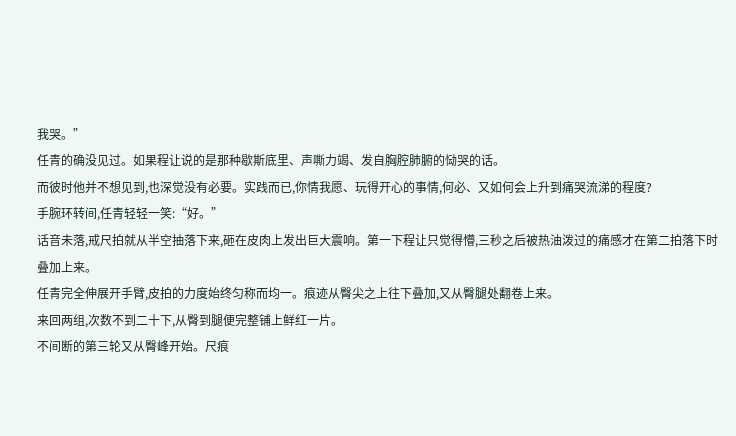我哭。”
任青的确没见过。如果程让说的是那种歇斯底里、声嘶力竭、发自胸腔肺腑的恸哭的话。
而彼时他并不想见到,也深觉没有必要。实践而已,你情我愿、玩得开心的事情,何必、又如何会上升到痛哭流涕的程度?
手腕环转间,任青轻轻一笑:“好。”
话音未落,戒尺拍就从半空抽落下来,砸在皮肉上发出巨大震响。第一下程让只觉得懵,三秒之后被热油泼过的痛感才在第二拍落下时叠加上来。
任青完全伸展开手臂,皮拍的力度始终匀称而均一。痕迹从臀尖之上往下叠加,又从臀腿处翻卷上来。
来回两组,次数不到二十下,从臀到腿便完整铺上鲜红一片。
不间断的第三轮又从臀峰开始。尺痕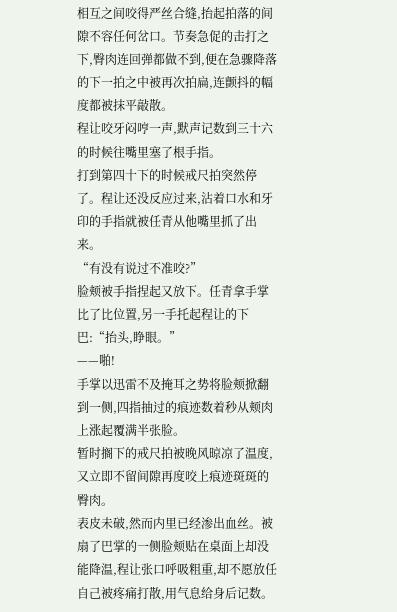相互之间咬得严丝合缝,抬起拍落的间隙不容任何岔口。节奏急促的击打之下,臀肉连回弹都做不到,便在急骤降落的下一拍之中被再次拍扁,连颤抖的幅度都被抹平敲散。
程让咬牙闷哼一声,默声记数到三十六的时候往嘴里塞了根手指。
打到第四十下的时候戒尺拍突然停了。程让还没反应过来,沾着口水和牙印的手指就被任青从他嘴里抓了出来。
“有没有说过不准咬?”
脸颊被手指捏起又放下。任青拿手掌比了比位置,另一手托起程让的下巴:“抬头,睁眼。”
——啪!
手掌以迅雷不及掩耳之势将脸颊掀翻到一侧,四指抽过的痕迹数着秒从颊肉上涨起覆满半张脸。
暂时搁下的戒尺拍被晚风晾凉了温度,又立即不留间隙再度咬上痕迹斑斑的臀肉。
表皮未破,然而内里已经渗出血丝。被扇了巴掌的一侧脸颊贴在桌面上却没能降温,程让张口呼吸粗重,却不愿放任自己被疼痛打散,用气息给身后记数。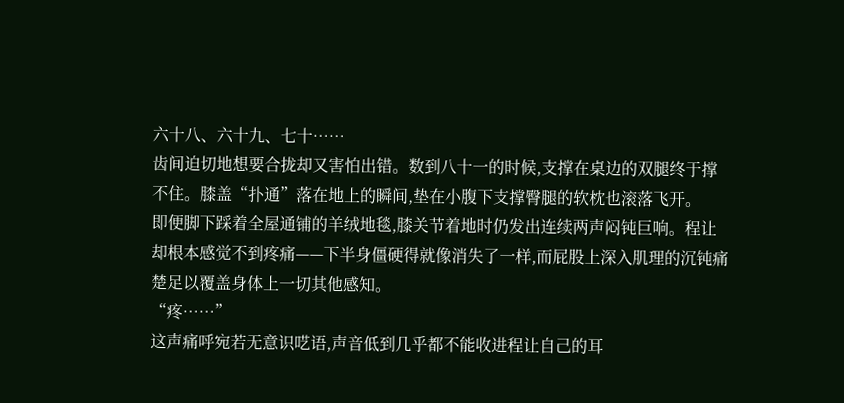六十八、六十九、七十……
齿间迫切地想要合拢却又害怕出错。数到八十一的时候,支撑在桌边的双腿终于撑不住。膝盖“扑通”落在地上的瞬间,垫在小腹下支撑臀腿的软枕也滚落飞开。
即便脚下踩着全屋通铺的羊绒地毯,膝关节着地时仍发出连续两声闷钝巨响。程让却根本感觉不到疼痛——下半身僵硬得就像消失了一样,而屁股上深入肌理的沉钝痛楚足以覆盖身体上一切其他感知。
“疼……”
这声痛呼宛若无意识呓语,声音低到几乎都不能收进程让自己的耳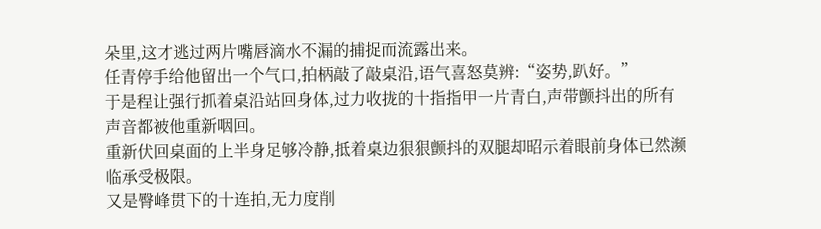朵里,这才逃过两片嘴唇滴水不漏的捕捉而流露出来。
任青停手给他留出一个气口,拍柄敲了敲桌沿,语气喜怒莫辨:“姿势,趴好。”
于是程让强行抓着桌沿站回身体,过力收拢的十指指甲一片青白,声带颤抖出的所有声音都被他重新咽回。
重新伏回桌面的上半身足够冷静,抵着桌边狠狠颤抖的双腿却昭示着眼前身体已然濒临承受极限。
又是臀峰贯下的十连拍,无力度削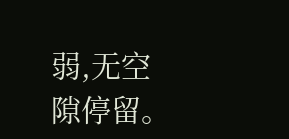弱,无空隙停留。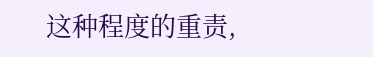这种程度的重责,